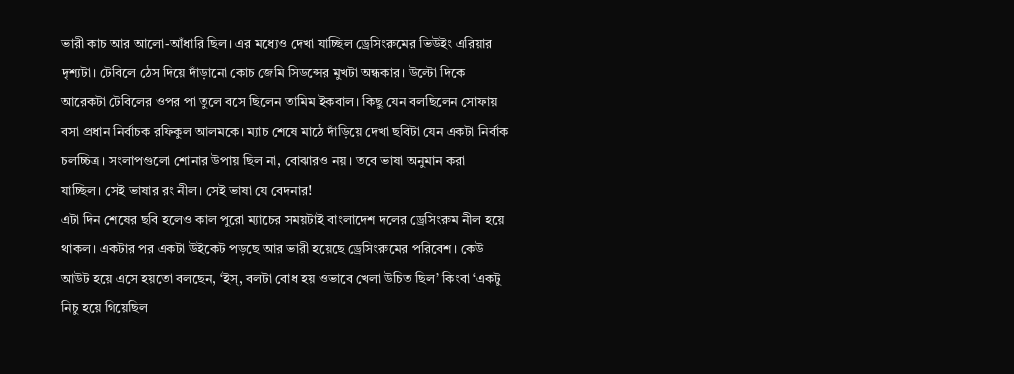ভারী কাচ আর আলো-আঁধারি ছিল। এর মধ্যেও দেখা যাচ্ছিল ড্রেসিংরুমের ভিউইং এরিয়ার দৃশ্যটা। টেবিলে ঠেস দিয়ে দাঁড়ানো কোচ জেমি সিডন্সের মুখটা অন্ধকার। উল্টো দিকে আরেকটা টেবিলের ওপর পা তুলে বসে ছিলেন তামিম ইকবাল। কিছু যেন বলছিলেন সোফায় বসা প্রধান নির্বাচক রফিকুল আলমকে। ম্যাচ শেষে মাঠে দাঁড়িয়ে দেখা ছবিটা যেন একটা নির্বাক চলচ্চিত্র। সংলাপগুলো শোনার উপায় ছিল না, বোঝারও নয়। তবে ভাষা অনুমান করা যাচ্ছিল। সেই ভাষার রং নীল। সেই ভাষা যে বেদনার!
এটা দিন শেষের ছবি হলেও কাল পুরো ম্যাচের সময়টাই বাংলাদেশ দলের ড্রেসিংরুম নীল হয়ে থাকল। একটার পর একটা উইকেট পড়ছে আর ভারী হয়েছে ড্রেসিংরুমের পরিবেশ। কেউ আউট হয়ে এসে হয়তো বলছেন, ‘ইস্, বলটা বোধ হয় ওভাবে খেলা উচিত ছিল’ কিংবা ‘একটু নিচু হয়ে গিয়েছিল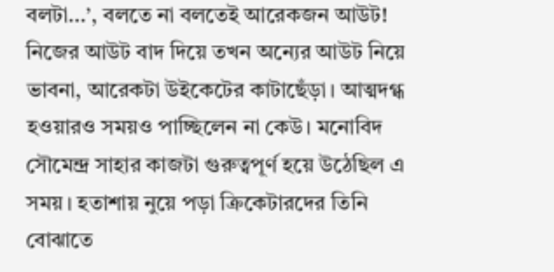বলটা...’, বলতে না বলতেই আরেকজন আউট! নিজের আউট বাদ দিয়ে তখন অন্যের আউট নিয়ে ভাবনা, আরেকটা উইকেটের কাটাছেঁড়া। আত্মদগ্ধ হওয়ারও সময়ও পাচ্ছিলেন না কেউ। মনোবিদ সৌমেন্দ্র সাহার কাজটা গুরুত্বপূর্ণ হয়ে উঠেছিল এ সময়। হতাশায় নুয়ে পড়া ক্রিকেটারদের তিনি বোঝাতে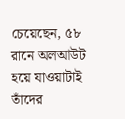চেয়েছেন, ৫৮ রানে অলআউট হয়ে যাওয়াটাই তাঁদের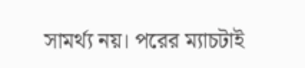সামর্থ্য নয়। পরের ম্যাচটাই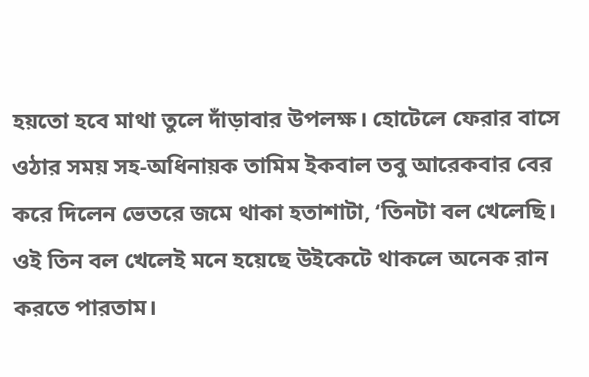হয়তো হবে মাথা তুলে দাঁড়াবার উপলক্ষ। হোটেলে ফেরার বাসে ওঠার সময় সহ-অধিনায়ক তামিম ইকবাল তবু আরেকবার বের করে দিলেন ভেতরে জমে থাকা হতাশাটা, ‘তিনটা বল খেলেছি। ওই তিন বল খেলেই মনে হয়েছে উইকেটে থাকলে অনেক রান করতে পারতাম।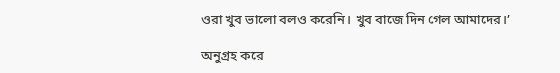ওরা খুব ভালো বলও করেনি। খুব বাজে দিন গেল আমাদের।’

অনুগ্রহ করে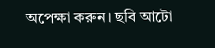অপেক্ষা করুন। ছবি আটো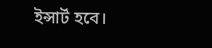ইন্সার্ট হবে।